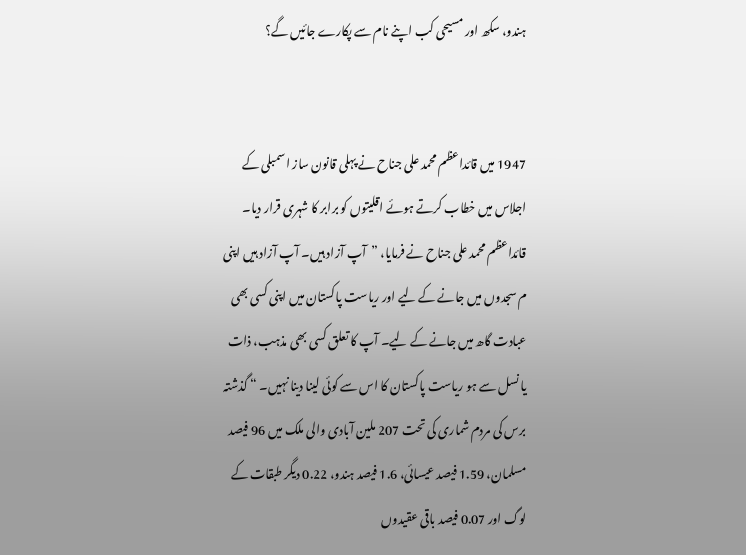ہندو، سکھ اور مسیحی کب اپنے نام سے پکارے جائیں گے؟


1947 میں قائداعظم محمد علی جناح نے پہلی قانون ساز اسمبلی کے اجلاس میں خطاب کرتے ہوئے اقلیتوں کو برابر کا شہری قرار دیا۔ قائداعظم محمد علی جناح نے فرمایا، ”آپ آزاد ہیں۔ آپ آزاد ہیں اپنی م سجدوں میں جانے کے لیے اور ریاست پاکستان میں اپنی کسی بھی عبادت گاھ میں جانے کے لیے۔ آپ کا تعلق کسی بھی مذہب، ذات یا نسل سے ہو ریاست پاکستان کا اس سے کوئی لینا دینا نہیں۔ “ گذشتہ برس کی مردم شماری کی تحت 207 ملین آبادی والی ملک میں 96 فیصد مسلمان، 1.59 فیصد عیسائی، 1.6 فیصد ہندو، 0.22 دیگر طبقات کے لوگ اور 0.07 فیصد باقی عقیدوں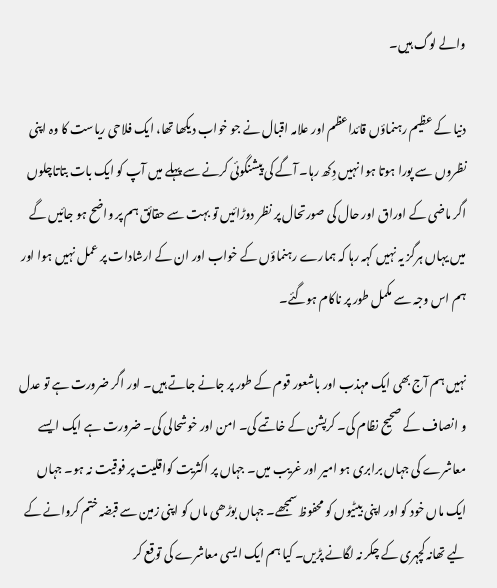والے لوگ ہیں۔

دنیا کے عظیم رہنماؤں قائداعظم اور علامہ اقبال نے جو خواب دیکھا تھا، ایک فلاحی ریاست کا وہ اپنی نظروں سے پورا ہوتا ہوا نہیں دِکھ رہا۔ آگے کی پیشنگوئی کرنے سے پہلے میں آپ کو ایک بات بتاتاچلوں اگر ماضی کے اوراق اور حال کی صورتحال پر نظر دوڑائیں تو بہت سے حقائق ہم پر واضح ہو جائیں گے میں یہاں ہرگز یہ نہیں کہہ رہا کہ ہمارے رہنماؤں کے خواب اور ان کے ارشادات پر عمل نہیں ہوا اور ہم اس وجہ سے مکمل طور پر ناکام ہوگئے۔

نہیں ہم آج بھی ایک مہذب اور باشعور قوم کے طور پر جانے جاتے ہیں۔ اور اگر ضرورت ہے تو عدل و انصاف کے صحیح نظام کی۔ کرپشن کے خاتمے کی۔ امن اور خوشحالی کی۔ ضرورت ہے ایک ایسے معاشرے کی جہاں برابری ہو امیر اور غریب میں۔ جہاں پر اکثریت کواقلیت پر فوقیت نہ ہو۔ جہاں ایک ماں خود کو اور اپنی بیٹیوں کو محفوظ سمجھے۔ جہاں بوڑھی ماں کو اپنی زمین سے قبضہ ختم کروانے کے لیے تھانہ کچہری کے چکر نہ لگانے پڑیں۔ کیا ہم ایک ایسی معاشرے کی توقع کر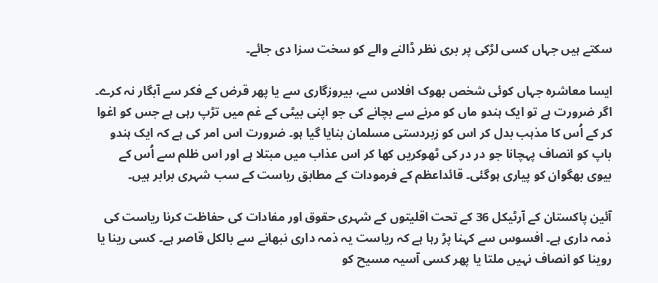سکتے ہیں جہاں کسی لڑکی پر بری نظر ڈالنے والے کو سخت سزا دی جائے۔

ایسا معاشرہ جہاں کوئی شخص بھوک افلاس سے، بیروزگاری سے یا پھر قرض کے فکر سے آبگار نہ کرے۔ اگر ضرورت ہے تو ایک ہندو ماں کو مرنے سے بچانے کی جو اپنی بیٹی کے غم میں تڑپ رہی ہے جس کو اغوا کر کے اُس کا مذہب بدل کر اس کو زبردستی مسلمان بنایا گیا ہو۔ ضرورت اس امر کی ہے کہ ایک ہندو باپ کو انصاف پہچانا جو در در کی ٹھوکریں کھا کر اس عذاب میں مبتلا ہے اور اس ظلم سے اُس کے بیوی بھگوان کو پیاری ہوگئی۔ قائداعظم کے فرمودات کے مطابق ریاست کے سب شہری برابر ہیں۔

آئین پاکستان کے آرٹیکل 36 کے تحت اقلیتوں کے شہری حقوق اور مفادات کی حفاظت کرنا ریاست کی ذمہ داری ہے۔ افسوس سے کہنا پڑ رہا ہے کہ ریاست یہ ذمہ داری نبھانے سے بالکل قاصر ہے۔ کسی رینا یا روینا کو انصاف نہیں ملتا یا پھر کسی آسیہ مسیح کو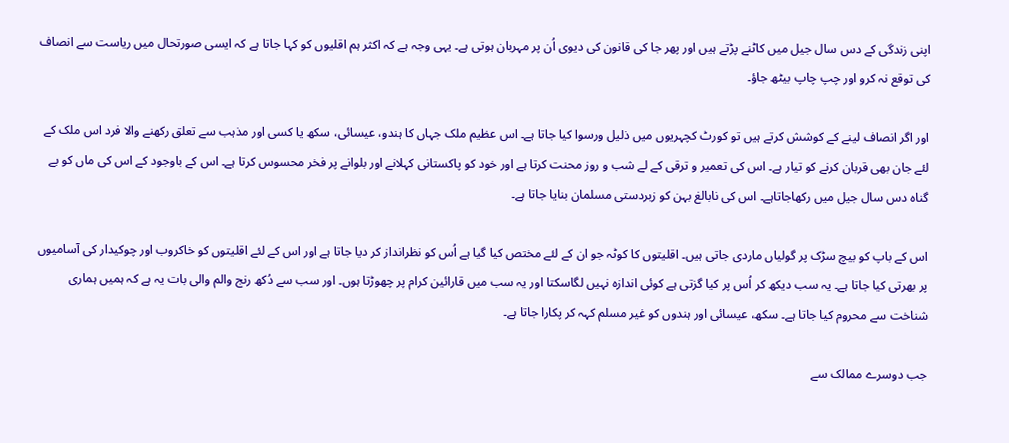اپنی زندگی کے دس سال جیل میں کاٹنے پڑتے ہیں اور پھر جا کی قانون کی دیوی اُن پر مہربان ہوتی ہے۔ یہی وجہ ہے کہ اکثر ہم اقلیوں کو کہا جاتا ہے کہ ایسی صورتحال میں ریاست سے انصاف کی توقع نہ کرو اور چپ چاپ بیٹھ جاؤ۔

اور اگر انصاف لینے کے کوشش کرتے ہیں تو کورٹ کچہریوں میں ذلیل ورسوا کیا جاتا ہے۔ اس عظیم ملک جہاں کا ہندو، عیسائی، سکھ یا کسی اور مذہب سے تعلق رکھنے والا فرد اس ملک کے لئے جان بھی قربان کرنے کو تیار ہے۔ اس کی تعمیر و ترقی کے لے شب و روز محنت کرتا ہے اور خود کو پاکستانی کہلانے اور بلوانے پر فخر محسوس کرتا ہے۔ اس کے باوجود کے اس کی ماں کو بے گناہ دس سال جیل میں رکھاجاتاہے۔ اس کی نابالغ بہن کو زبردستی مسلمان بنایا جاتا ہے۔

اس کے باپ کو بیچ سڑک پر گولیاں ماردی جاتی ہیں۔ اقلیتوں کا کوٹہ جو ان کے لئے مختص کیا گیا ہے اُس کو نظرانداز کر دیا جاتا ہے اور اس کے لئے اقلیتوں کو خاکروب اور چوکیدار کی آسامیوں پر بھرتی کیا جاتا ہے۔ یہ سب دیکھ کر اُس پر کیا گزتی ہے کوئی اندازہ نہیں لگاسکتا اور یہ سب میں قارائین کرام پر چھوڑتا ہوں۔ اور سب سے دُکھ رنج والم والی بات یہ ہے کہ ہمیں ہماری شناخت سے محروم کیا جاتا ہے۔ سکھ، عیسائی اور ہندوں کو غیر مسلم کہہ کر پکارا جاتا ہے۔

جب دوسرے ممالک سے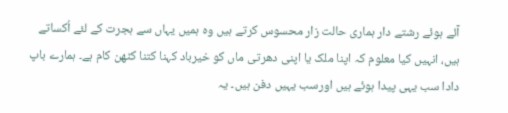آئے ہوئے رشتے دار ہماری حالت زار محسوس کرتے ہیں وہ ہمیں یہاں سے ہجرت کے لئے اُکساتے ہیں، انہیں کیا معلوم کہ اپنا ملک یا اپنی دھرتی ماں کو خیرباد کہنا کتنا کٹھن کام ہے۔ ہمارے باپ دادا سب یہی پیدا ہوئے ہیں اورسب یہیں دفن ہیں۔ یہ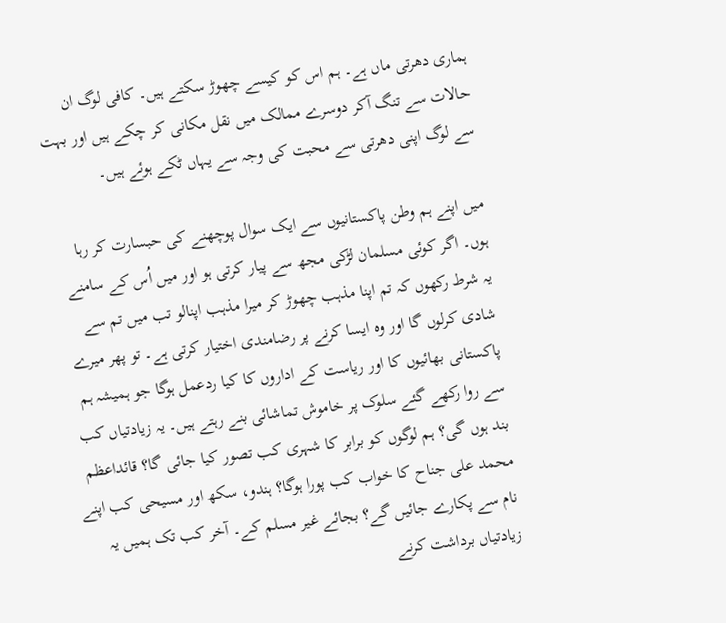ہماری دھرتی ماں ہے۔ ہم اس کو کیسے چھوڑ سکتے ہیں۔ کافی لوگ ان حالات سے تنگ آکر دوسرے ممالک میں نقل مکانی کر چکے ہیں اور بہت سے لوگ اپنی دھرتی سے محبت کی وجہ سے یہاں ٹکے ہوئے ہیں۔

میں اپنے ہم وطن پاکستانیوں سے ایک سوال پوچھنے کی حبسارت کر رہا ہوں۔ اگر کوئی مسلمان لڑکی مجھ سے پیار کرتی ہو اور میں اُس کے سامنے یہ شرط رکھوں کہ تم اپنا مذہب چھوڑ کر میرا مذہب اپنالو تب میں تم سے شادی کرلوں گا اور وہ ایسا کرنے پر رضامندی اختیار کرتی ہے۔ تو پھر میرے پاکستانی بھائیوں کا اور ریاست کے اداروں کا کیا ردعمل ہوگا جو ہمیشہ ہم سے روا رکھے گئے سلوک پر خاموش تماشائی بنے رہتے ہیں۔ یہ زیادتیاں کب بند ہوں گی؟ ہم لوگوں کو برابر کا شہری کب تصور کیا جائی گا؟ قائداعظم محمد علی جناح کا خواب کب پورا ہوگا؟ ہندو، سکھ اور مسیحی کب اپنے نام سے پکارے جائیں گے؟ بجائے غیر مسلم کے۔ آخر کب تک ہمیں یہ زیادتیاں برداشت کرنے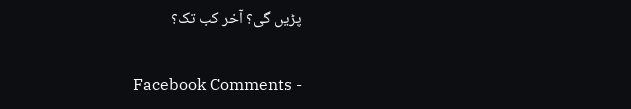پڑیں گی؟ آخر کب تک؟


Facebook Comments -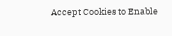Accept Cookies to Enable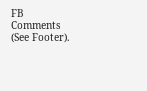FB Comments (See Footer).